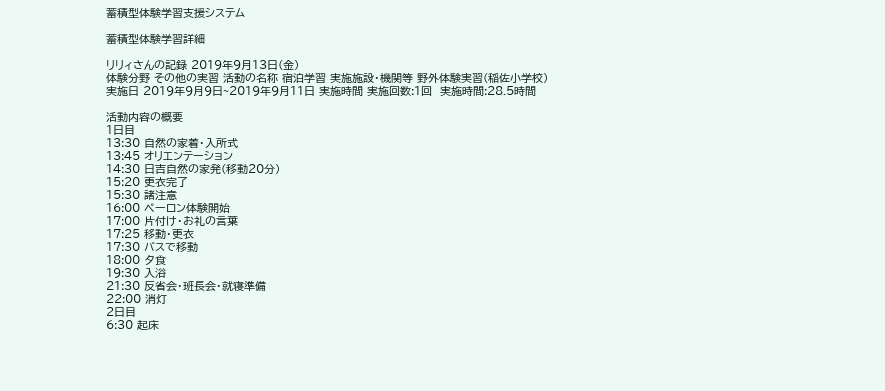蓄積型体験学習支援システム

蓄積型体験学習詳細

リリィさんの記録 2019年9月13日(金)
体験分野 その他の実習 活動の名称 宿泊学習 実施施設・機関等 野外体験実習(稲佐小学校)
実施日 2019年9月9日~2019年9月11日 実施時間 実施回数:1回  実施時間:28.5時間

活動内容の概要
1日目
13:30 自然の家着・入所式
13:45 オリエンテーション
14:30 日吉自然の家発(移動20分)
15:20 更衣完了
15:30 諸注意
16:00 ペーロン体験開始
17:00 片付け・お礼の言葉
17:25 移動・更衣
17:30 バスで移動
18:00 夕食
19:30 入浴
21:30 反省会・班長会・就寝準備
22:00 消灯
2日目
6:30 起床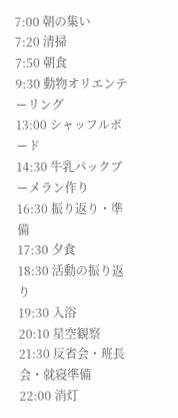7:00 朝の集い
7:20 清掃
7:50 朝食
9:30 動物オリエンテーリング
13:00 シャッフルボード
14:30 牛乳パックブーメラン作り
16:30 振り返り・準備
17:30 夕食
18:30 活動の振り返り
19:30 入浴
20:10 星空観察
21:30 反省会・班長会・就寝準備
22:00 消灯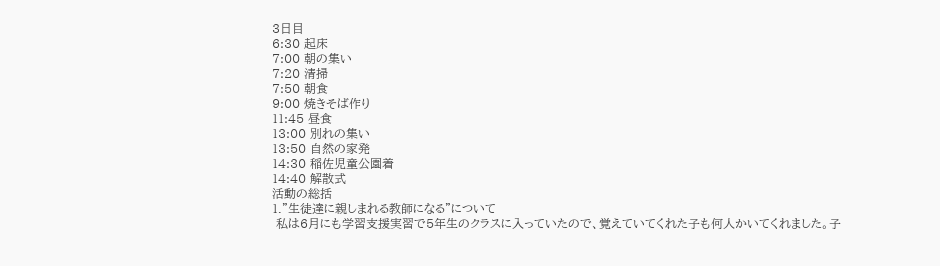3日目
6:30 起床
7:00 朝の集い
7:20 清掃
7:50 朝食
9:00 焼きそば作り
11:45 昼食
13:00 別れの集い
13:50 自然の家発
14:30 稲佐児童公園着
14:40 解散式
活動の総括
1.”生徒達に親しまれる教師になる”について
 私は6月にも学習支援実習で5年生のクラスに入っていたので、覚えていてくれた子も何人かいてくれました。子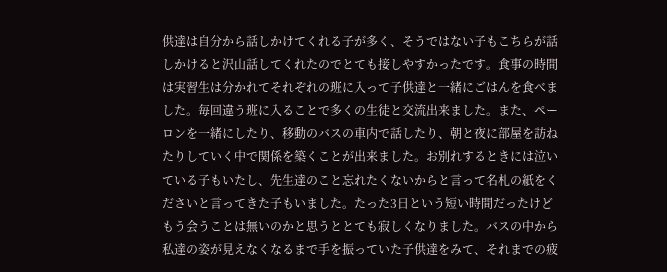供達は自分から話しかけてくれる子が多く、そうではない子もこちらが話しかけると沢山話してくれたのでとても接しやすかったです。食事の時間は実習生は分かれてそれぞれの班に入って子供達と一緒にごはんを食べました。毎回違う班に入ることで多くの生徒と交流出来ました。また、ペーロンを一緒にしたり、移動のバスの車内で話したり、朝と夜に部屋を訪ねたりしていく中で関係を築くことが出来ました。お別れするときには泣いている子もいたし、先生達のこと忘れたくないからと言って名札の紙をくださいと言ってきた子もいました。たった3日という短い時間だったけどもう会うことは無いのかと思うととても寂しくなりました。バスの中から私達の姿が見えなくなるまで手を振っていた子供達をみて、それまでの疲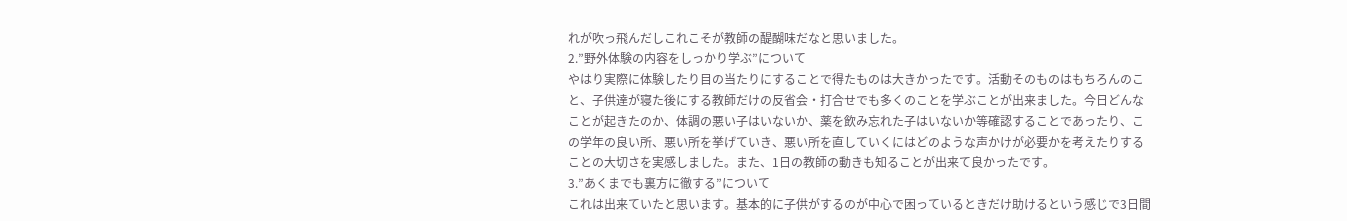れが吹っ飛んだしこれこそが教師の醍醐味だなと思いました。
2.”野外体験の内容をしっかり学ぶ”について
やはり実際に体験したり目の当たりにすることで得たものは大きかったです。活動そのものはもちろんのこと、子供達が寝た後にする教師だけの反省会・打合せでも多くのことを学ぶことが出来ました。今日どんなことが起きたのか、体調の悪い子はいないか、薬を飲み忘れた子はいないか等確認することであったり、この学年の良い所、悪い所を挙げていき、悪い所を直していくにはどのような声かけが必要かを考えたりすることの大切さを実感しました。また、1日の教師の動きも知ることが出来て良かったです。
3.”あくまでも裏方に徹する”について
これは出来ていたと思います。基本的に子供がするのが中心で困っているときだけ助けるという感じで3日間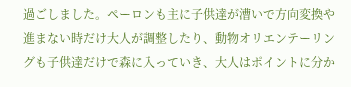過ごしました。ペーロンも主に子供達が漕いで方向変換や進まない時だけ大人が調整したり、動物オリエンテーリングも子供達だけで森に入っていき、大人はポイントに分か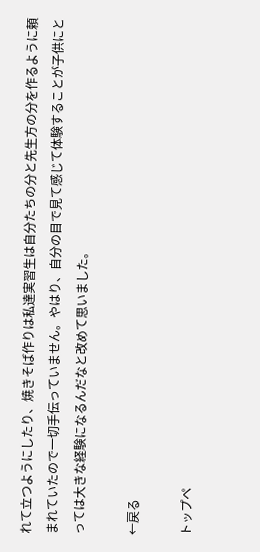れて立つようにしたり、焼きそば作りは私達実習生は自分たちの分と先生方の分を作るように頼まれていたので一切手伝っていません。やはり、自分の目で見て感じて体験することが子供にとっては大きな経験になるんだなと改めて思いました。

←戻る

トップペ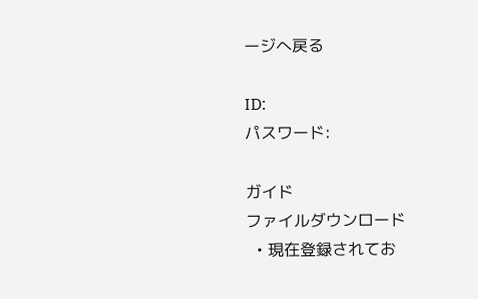ージへ戻る

ID:
パスワード:

ガイド
ファイルダウンロード
  • 現在登録されてお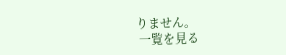りません。
 一覧を見る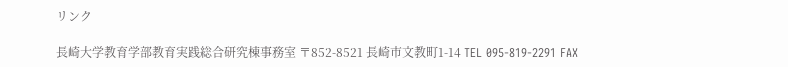リンク

長崎大学教育学部教育実践総合研究棟事務室 〒852-8521 長崎市文教町1-14 TEL 095-819-2291 FAX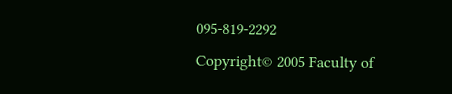095-819-2292
Copyright© 2005 Faculty of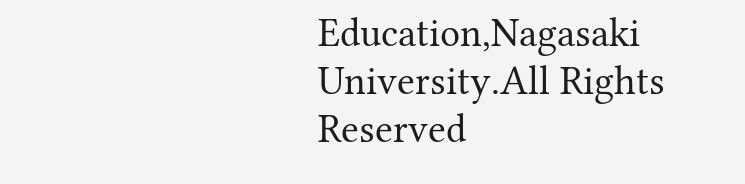Education,Nagasaki University.All Rights Reserved